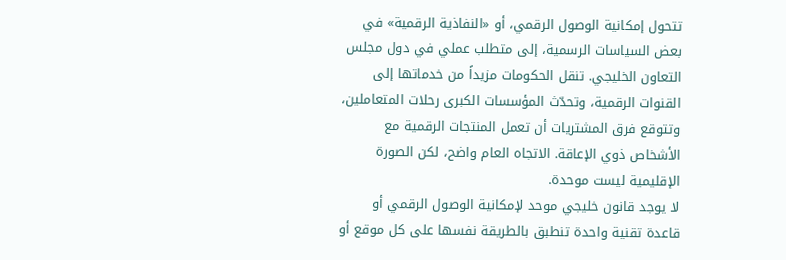تتحول إمكانية الوصول الرقمي، أو «النفاذية الرقمية» في بعض السياسات الرسمية، إلى متطلب عملي في دول مجلس التعاون الخليجي. تنقل الحكومات مزيداً من خدماتها إلى القنوات الرقمية، وتحدّث المؤسسات الكبرى رحلات المتعاملين، وتتوقع فرق المشتريات أن تعمل المنتجات الرقمية مع الأشخاص ذوي الإعاقة. الاتجاه العام واضح، لكن الصورة الإقليمية ليست موحدة.
لا يوجد قانون خليجي موحد لإمكانية الوصول الرقمي أو قاعدة تقنية واحدة تنطبق بالطريقة نفسها على كل موقع أو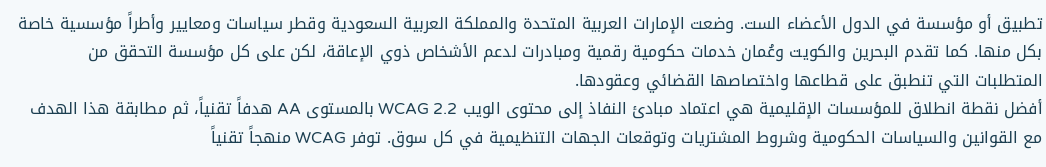تطبيق أو مؤسسة في الدول الأعضاء الست. وضعت الإمارات العربية المتحدة والمملكة العربية السعودية وقطر سياسات ومعايير وأطراً مؤسسية خاصة بكل منها. كما تقدم البحرين والكويت وعُمان خدمات حكومية رقمية ومبادرات لدعم الأشخاص ذوي الإعاقة، لكن على كل مؤسسة التحقق من المتطلبات التي تنطبق على قطاعها واختصاصها القضائي وعقودها.
أفضل نقطة انطلاق للمؤسسات الإقليمية هي اعتماد مبادئ النفاذ إلى محتوى الويب WCAG 2.2 بالمستوى AA هدفاً تقنياً، ثم مطابقة هذا الهدف مع القوانين والسياسات الحكومية وشروط المشتريات وتوقعات الجهات التنظيمية في كل سوق. توفر WCAG منهجاً تقنياً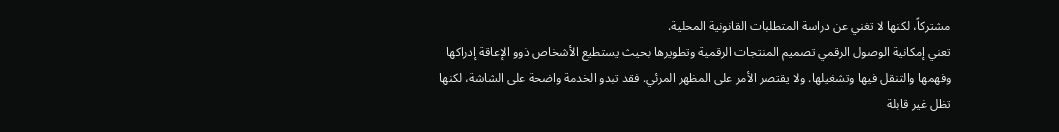مشتركاً، لكنها لا تغني عن دراسة المتطلبات القانونية المحلية.
تعني إمكانية الوصول الرقمي تصميم المنتجات الرقمية وتطويرها بحيث يستطيع الأشخاص ذوو الإعاقة إدراكها وفهمها والتنقل فيها وتشغيلها. ولا يقتصر الأمر على المظهر المرئي. فقد تبدو الخدمة واضحة على الشاشة، لكنها تظل غير قابلة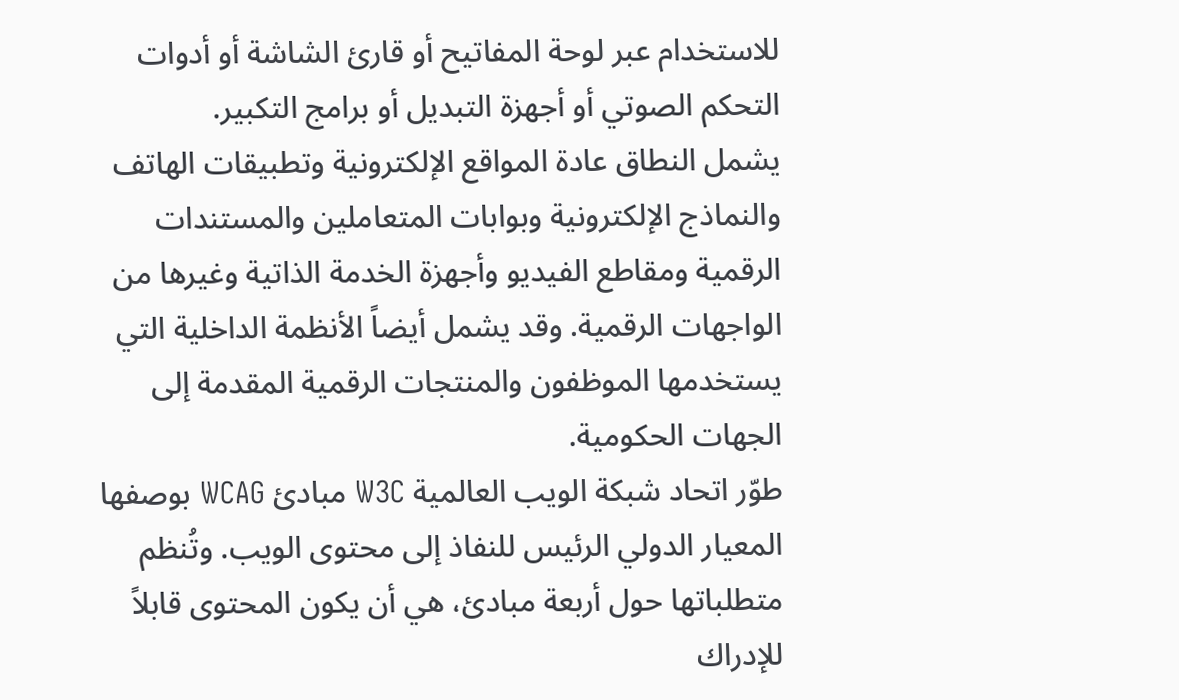للاستخدام عبر لوحة المفاتيح أو قارئ الشاشة أو أدوات التحكم الصوتي أو أجهزة التبديل أو برامج التكبير.
يشمل النطاق عادة المواقع الإلكترونية وتطبيقات الهاتف والنماذج الإلكترونية وبوابات المتعاملين والمستندات الرقمية ومقاطع الفيديو وأجهزة الخدمة الذاتية وغيرها من الواجهات الرقمية. وقد يشمل أيضاً الأنظمة الداخلية التي يستخدمها الموظفون والمنتجات الرقمية المقدمة إلى الجهات الحكومية.
طوّر اتحاد شبكة الويب العالمية W3C مبادئ WCAG بوصفها المعيار الدولي الرئيس للنفاذ إلى محتوى الويب. وتُنظم متطلباتها حول أربعة مبادئ، هي أن يكون المحتوى قابلاً للإدراك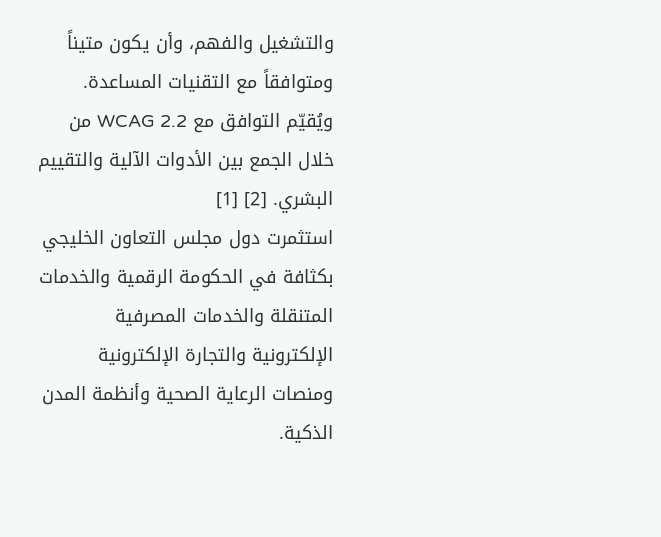والتشغيل والفهم، وأن يكون متيناً ومتوافقاً مع التقنيات المساعدة. ويُقيّم التوافق مع WCAG 2.2 من خلال الجمع بين الأدوات الآلية والتقييم البشري. [2] [1]
استثمرت دول مجلس التعاون الخليجي بكثافة في الحكومة الرقمية والخدمات المتنقلة والخدمات المصرفية الإلكترونية والتجارة الإلكترونية ومنصات الرعاية الصحية وأنظمة المدن الذكية.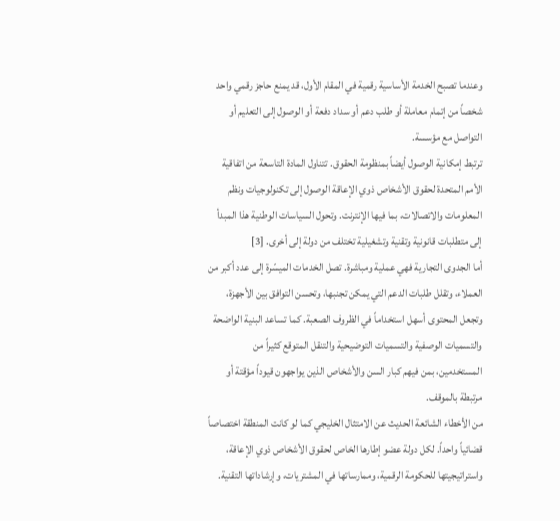وعندما تصبح الخدمة الأساسية رقمية في المقام الأول، قد يمنع حاجز رقمي واحد شخصاً من إتمام معاملة أو طلب دعم أو سداد دفعة أو الوصول إلى التعليم أو التواصل مع مؤسسة.
ترتبط إمكانية الوصول أيضاً بمنظومة الحقوق. تتناول المادة التاسعة من اتفاقية الأمم المتحدة لحقوق الأشخاص ذوي الإعاقة الوصول إلى تكنولوجيات ونظم المعلومات والاتصالات، بما فيها الإنترنت. وتحول السياسات الوطنية هذا المبدأ إلى متطلبات قانونية وتقنية وتشغيلية تختلف من دولة إلى أخرى. [3]
أما الجدوى التجارية فهي عملية ومباشرة. تصل الخدمات الميسّرة إلى عدد أكبر من العملاء، وتقلل طلبات الدعم التي يمكن تجنبها، وتحسن التوافق بين الأجهزة، وتجعل المحتوى أسهل استخداماً في الظروف الصعبة. كما تساعد البنية الواضحة والتسميات الوصفية والتسميات التوضيحية والتنقل المتوقع كثيراً من المستخدمين، بمن فيهم كبار السن والأشخاص الذين يواجهون قيوداً مؤقتة أو مرتبطة بالموقف.
من الأخطاء الشائعة الحديث عن الامتثال الخليجي كما لو كانت المنطقة اختصاصاً قضائياً واحداً. لكل دولة عضو إطارها الخاص لحقوق الأشخاص ذوي الإعاقة، واستراتيجيتها للحكومة الرقمية، وممارساتها في المشتريات، وإرشاداتها التقنية.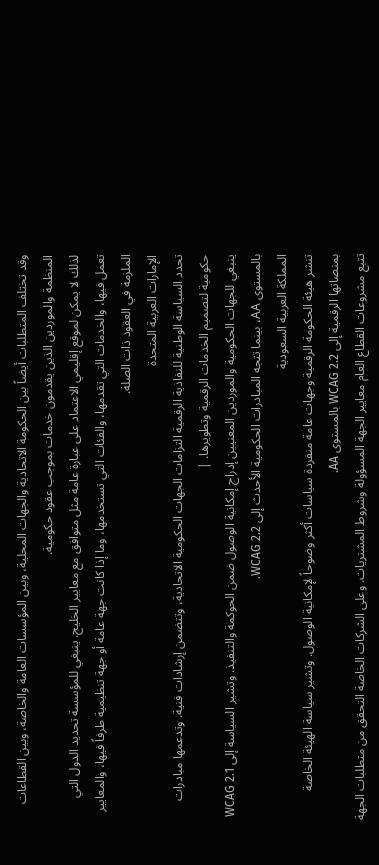وقد تختلف المتطلبات أيضاً بين الحكومة الاتحادية والجهات المحلية، وبين المؤسسات العامة والخاصة، وبين القطاعات المنظمة والموردين الذين يقدمون خدمات بموجب عقود حكومية.
لذلك لا يمكن لموقع إقليمي الاعتماد على عبارة عامة مثل متوافق مع معايير الخليج. ينبغي للمؤسسة تحديد الدول التي تعمل فيها، والخدمات التي تقدمها، والفئات التي تستخدمها، وما إذا كانت جهة عامة أو جهة تنظيمية طرفاً فيها، والمعايير الملزمة في العقود ذات الصلة.
الإمارات العربية المتحدة
تحدد السياسة الوطنية للنفاذية الرقمية التزامات الجهات الحكومية الاتحادية، وتتضمن إرشادات فنية. وتدعمها مبادرات حكومية لتصميم الخدمات الرقمية وتطويرها. |
ينبغي للجهات الحكومية والموردين المعنيين إدراج إمكانية الوصول ضمن الحوكمة والتنفيذ. وتشير السياسة إلى WCAG 2.1 بالمستوى AA، بينما تتجه المبادرات الحكومية الأحدث إلى WCAG 2.2.
المملكة العربية السعودية
تنشر هيئة الحكومة الرقمية وجهات عامة منفردة سياسات أكثر وضوحاً لإمكانية الوصول. وتشير سياسة الهيئة الخاصة بمنصاتها الرقمية إلى WCAG 2.2 بالمستوى AA.
تتبع مشروعات القطاع العام معايير الجهة المسؤولة وشروط المشتريات. وعلى الشركات الخاصة التحقق من متطلبات الجهة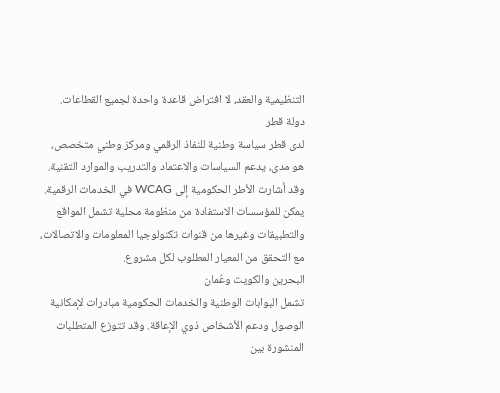التنظيمية والعقد، لا افتراض قاعدة واحدة لجميع القطاعات.
دولة قطر
لدى قطر سياسة وطنية للنفاذ الرقمي ومركز وطني متخصص، هو مدى، يدعم السياسات والاعتماد والتدريب والموارد التقنية. وقد أشارت الأطر الحكومية إلى WCAG في الخدمات الرقمية.
يمكن للمؤسسات الاستفادة من منظومة محلية تشمل المواقع والتطبيقات وغيرها من قنوات تكنولوجيا المعلومات والاتصالات، مع التحقق من المعيار المطلوب لكل مشروع.
البحرين والكويت وعُمان
تشمل البوابات الوطنية والخدمات الحكومية مبادرات لإمكانية الوصول ودعم الأشخاص ذوي الإعاقة. وقد تتوزع المتطلبات المنشورة بين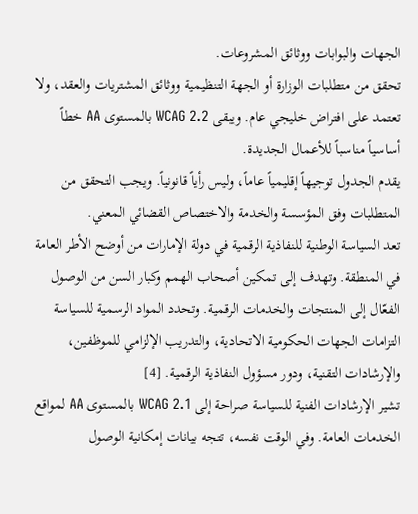الجهات والبوابات ووثائق المشروعات.
تحقق من متطلبات الوزارة أو الجهة التنظيمية ووثائق المشتريات والعقد، ولا تعتمد على افتراض خليجي عام. ويبقى WCAG 2.2 بالمستوى AA خطاً أساسياً مناسباً للأعمال الجديدة.
يقدم الجدول توجيهاً إقليمياً عاماً، وليس رأياً قانونياً. ويجب التحقق من المتطلبات وفق المؤسسة والخدمة والاختصاص القضائي المعني.
تعد السياسة الوطنية للنفاذية الرقمية في دولة الإمارات من أوضح الأطر العامة في المنطقة. وتهدف إلى تمكين أصحاب الهمم وكبار السن من الوصول الفعّال إلى المنتجات والخدمات الرقمية. وتحدد المواد الرسمية للسياسة التزامات الجهات الحكومية الاتحادية، والتدريب الإلزامي للموظفين، والإرشادات التقنية، ودور مسؤول النفاذية الرقمية. [4]
تشير الإرشادات الفنية للسياسة صراحة إلى WCAG 2.1 بالمستوى AA لمواقع الخدمات العامة. وفي الوقت نفسه، تتجه بيانات إمكانية الوصول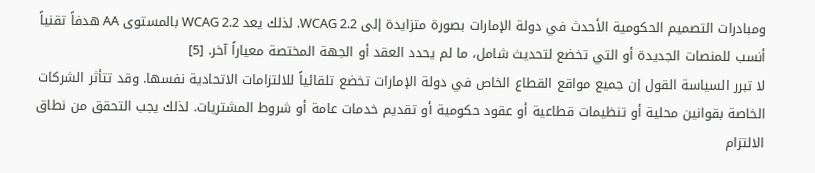ومبادرات التصميم الحكومية الأحدث في دولة الإمارات بصورة متزايدة إلى WCAG 2.2. لذلك يعد WCAG 2.2 بالمستوى AA هدفاً تقنياً أنسب للمنصات الجديدة أو التي تخضع لتحديث شامل، ما لم يحدد العقد أو الجهة المختصة معياراً آخر. [5]
لا تبرر السياسة القول إن جميع مواقع القطاع الخاص في دولة الإمارات تخضع تلقائياً للالتزامات الاتحادية نفسها. وقد تتأثر الشركات الخاصة بقوانين محلية أو تنظيمات قطاعية أو عقود حكومية أو تقديم خدمات عامة أو شروط المشتريات. لذلك يجب التحقق من نطاق الالتزام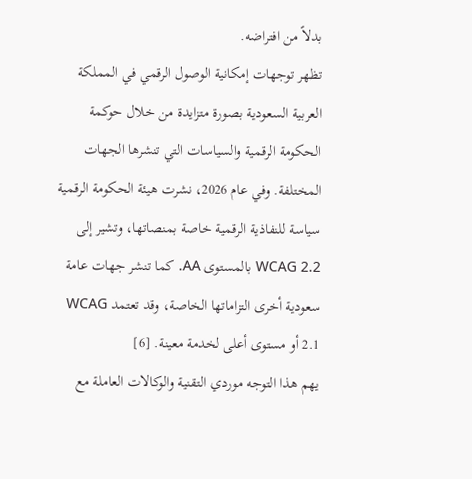بدلاً من افتراضه.
تظهر توجهات إمكانية الوصول الرقمي في المملكة العربية السعودية بصورة متزايدة من خلال حوكمة الحكومة الرقمية والسياسات التي تنشرها الجهات المختلفة. وفي عام 2026، نشرت هيئة الحكومة الرقمية سياسة للنفاذية الرقمية خاصة بمنصاتها، وتشير إلى WCAG 2.2 بالمستوى AA. كما تنشر جهات عامة سعودية أخرى التزاماتها الخاصة، وقد تعتمد WCAG 2.1 أو مستوى أعلى لخدمة معينة. [6]
يهم هذا التوجه موردي التقنية والوكالات العاملة مع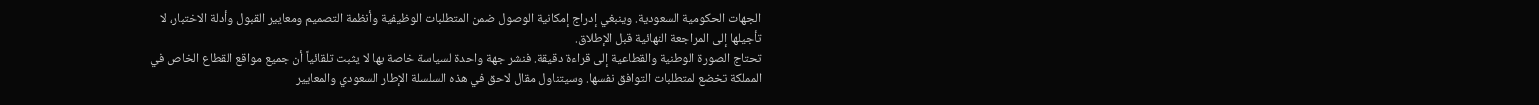الجهات الحكومية السعودية. وينبغي إدراج إمكانية الوصول ضمن المتطلبات الوظيفية وأنظمة التصميم ومعايير القبول وأدلة الاختبار، لا تأجيلها إلى المراجعة النهائية قبل الإطلاق.
تحتاج الصورة الوطنية والقطاعية إلى قراءة دقيقة. فنشر جهة واحدة لسياسة خاصة بها لا يثبت تلقائياً أن جميع مواقع القطاع الخاص في المملكة تخضع لمتطلبات التوافق نفسها. وسيتناول مقال لاحق في هذه السلسلة الإطار السعودي والمعايير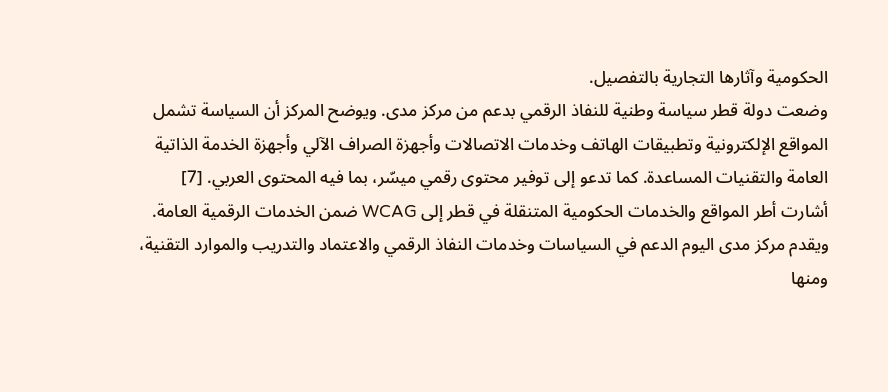الحكومية وآثارها التجارية بالتفصيل.
وضعت دولة قطر سياسة وطنية للنفاذ الرقمي بدعم من مركز مدى. ويوضح المركز أن السياسة تشمل المواقع الإلكترونية وتطبيقات الهاتف وخدمات الاتصالات وأجهزة الصراف الآلي وأجهزة الخدمة الذاتية العامة والتقنيات المساعدة. كما تدعو إلى توفير محتوى رقمي ميسّر، بما فيه المحتوى العربي. [7]
أشارت أطر المواقع والخدمات الحكومية المتنقلة في قطر إلى WCAG ضمن الخدمات الرقمية العامة. ويقدم مركز مدى اليوم الدعم في السياسات وخدمات النفاذ الرقمي والاعتماد والتدريب والموارد التقنية، ومنها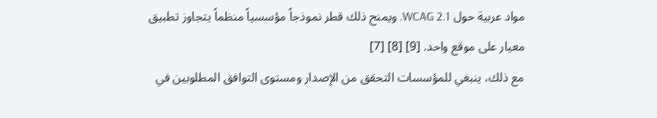مواد عربية حول WCAG 2.1. ويمنح ذلك قطر نموذجاً مؤسسياً منظماً يتجاوز تطبيق معيار على موقع واحد. [9] [8] [7]
مع ذلك، ينبغي للمؤسسات التحقق من الإصدار ومستوى التوافق المطلوبين في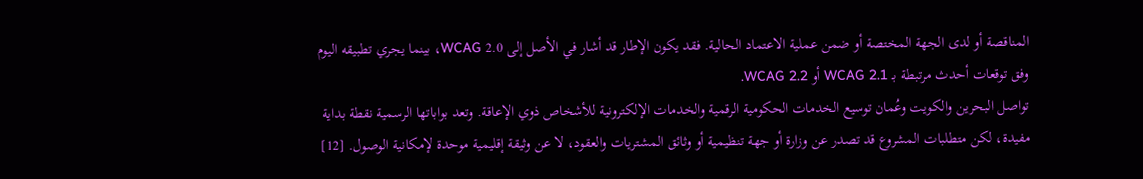المناقصة أو لدى الجهة المختصة أو ضمن عملية الاعتماد الحالية. فقد يكون الإطار قد أشار في الأصل إلى WCAG 2.0، بينما يجري تطبيقه اليوم وفق توقعات أحدث مرتبطة بـ WCAG 2.1 أو WCAG 2.2.
تواصل البحرين والكويت وعُمان توسيع الخدمات الحكومية الرقمية والخدمات الإلكترونية للأشخاص ذوي الإعاقة. وتعد بواباتها الرسمية نقطة بداية مفيدة، لكن متطلبات المشروع قد تصدر عن وزارة أو جهة تنظيمية أو وثائق المشتريات والعقود، لا عن وثيقة إقليمية موحدة لإمكانية الوصول. [12]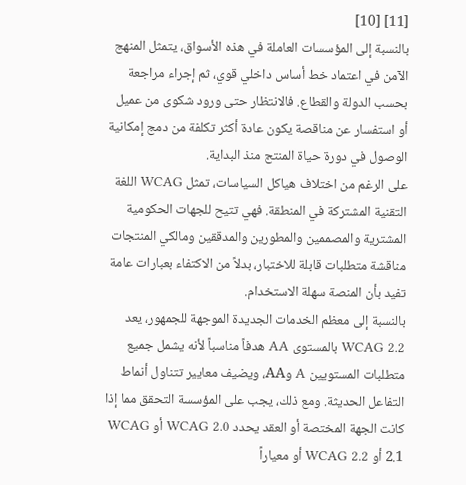[11] [10]
بالنسبة إلى المؤسسات العاملة في هذه الأسواق، يتمثل المنهج الآمن في اعتماد خط أساس داخلي قوي، ثم إجراء مراجعة بحسب الدولة والقطاع. فالانتظار حتى ورود شكوى من عميل أو استفسار عن مناقصة يكون عادة أكثر تكلفة من دمج إمكانية الوصول في دورة حياة المنتج منذ البداية.
على الرغم من اختلاف هياكل السياسات، تمثل WCAG اللغة التقنية المشتركة في المنطقة. فهي تتيح للجهات الحكومية المشترية والمصممين والمطورين والمدققين ومالكي المنتجات مناقشة متطلبات قابلة للاختبار، بدلاً من الاكتفاء بعبارات عامة تفيد بأن المنصة سهلة الاستخدام.
بالنسبة إلى معظم الخدمات الجديدة الموجهة للجمهور، يعد WCAG 2.2 بالمستوى AA هدفاً مناسباً لأنه يشمل جميع متطلبات المستويين A وAA، ويضيف معايير تتناول أنماط التفاعل الحديثة. ومع ذلك، يجب على المؤسسة التحقق مما إذا كانت الجهة المختصة أو العقد يحدد WCAG 2.0 أو WCAG 2.1 أو WCAG 2.2 أو معياراً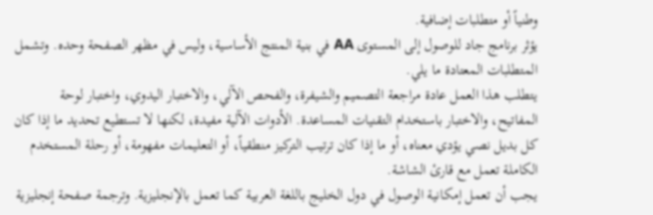وطنياً أو متطلبات إضافية.
يؤثر برنامج جاد للوصول إلى المستوى AA في بنية المنتج الأساسية، وليس في مظهر الصفحة وحده. وتشمل المتطلبات المعتادة ما يلي.
يتطلب هذا العمل عادة مراجعة التصميم والشيفرة، والفحص الآلي، والاختبار اليدوي، واختبار لوحة المفاتيح، والاختبار باستخدام التقنيات المساعدة. الأدوات الآلية مفيدة، لكنها لا تستطيع تحديد ما إذا كان كل بديل نصي يؤدي معناه، أو ما إذا كان ترتيب التركيز منطقياً، أو التعليمات مفهومة، أو رحلة المستخدم الكاملة تعمل مع قارئ الشاشة.
يجب أن تعمل إمكانية الوصول في دول الخليج باللغة العربية كما تعمل بالإنجليزية. وترجمة صفحة إنجليزية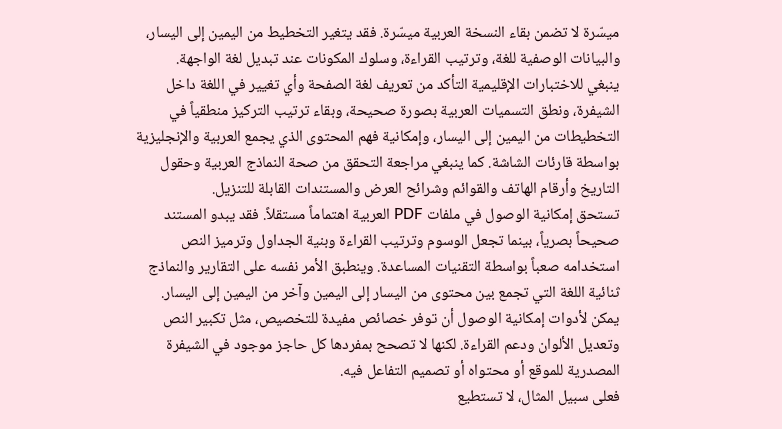ميسّرة لا تضمن بقاء النسخة العربية ميسّرة. فقد يتغير التخطيط من اليمين إلى اليسار، والبيانات الوصفية للغة، وترتيب القراءة، وسلوك المكونات عند تبديل لغة الواجهة.
ينبغي للاختبارات الإقليمية التأكد من تعريف لغة الصفحة وأي تغيير في اللغة داخل الشيفرة، ونطق التسميات العربية بصورة صحيحة، وبقاء ترتيب التركيز منطقياً في التخطيطات من اليمين إلى اليسار، وإمكانية فهم المحتوى الذي يجمع العربية والإنجليزية بواسطة قارئات الشاشة. كما ينبغي مراجعة التحقق من صحة النماذج العربية وحقول التاريخ وأرقام الهاتف والقوائم وشرائح العرض والمستندات القابلة للتنزيل.
تستحق إمكانية الوصول في ملفات PDF العربية اهتماماً مستقلاً. فقد يبدو المستند صحيحاً بصرياً، بينما تجعل الوسوم وترتيب القراءة وبنية الجداول وترميز النص استخدامه صعباً بواسطة التقنيات المساعدة. وينطبق الأمر نفسه على التقارير والنماذج ثنائية اللغة التي تجمع بين محتوى من اليسار إلى اليمين وآخر من اليمين إلى اليسار.
يمكن لأدوات إمكانية الوصول أن توفر خصائص مفيدة للتخصيص، مثل تكبير النص وتعديل الألوان ودعم القراءة. لكنها لا تصحح بمفردها كل حاجز موجود في الشيفرة المصدرية للموقع أو محتواه أو تصميم التفاعل فيه.
فعلى سبيل المثال، لا تستطيع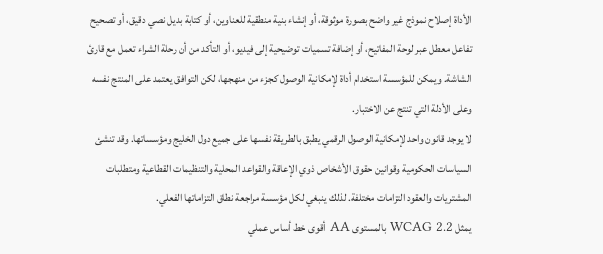الأداة إصلاح نموذج غير واضح بصورة موثوقة، أو إنشاء بنية منطقية للعناوين، أو كتابة بديل نصي دقيق، أو تصحيح تفاعل معطل عبر لوحة المفاتيح، أو إضافة تسميات توضيحية إلى فيديو، أو التأكد من أن رحلة الشراء تعمل مع قارئ الشاشة. ويمكن للمؤسسة استخدام أداة لإمكانية الوصول كجزء من منهجها، لكن التوافق يعتمد على المنتج نفسه وعلى الأدلة التي تنتج عن الاختبار.
لا يوجد قانون واحد لإمكانية الوصول الرقمي يطبق بالطريقة نفسها على جميع دول الخليج ومؤسساتها. وقد تنشئ السياسات الحكومية وقوانين حقوق الأشخاص ذوي الإعاقة والقواعد المحلية والتنظيمات القطاعية ومتطلبات المشتريات والعقود التزامات مختلفة. لذلك ينبغي لكل مؤسسة مراجعة نطاق التزاماتها الفعلي.
يمثل WCAG 2.2 بالمستوى AA أقوى خط أساس عملي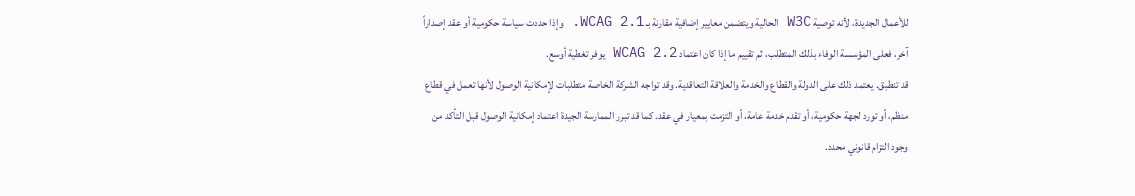للأعمال الجديدة، لأنه توصية W3C الحالية ويتضمن معايير إضافية مقارنة بـ WCAG 2.1. وإذا حددت سياسة حكومية أو عقد إصداراً آخر، فعلى المؤسسة الوفاء بذلك المتطلب، ثم تقييم ما إذا كان اعتماد WCAG 2.2 يوفر تغطية أوسع.
قد تنطبق. يعتمد ذلك على الدولة والقطاع والخدمة والعلاقة التعاقدية. وقد تواجه الشركة الخاصة متطلبات لإمكانية الوصول لأنها تعمل في قطاع منظم، أو تورد لجهة حكومية، أو تقدم خدمة عامة، أو التزمت بمعيار في عقد. كما قد تبرر الممارسة الجيدة اعتماد إمكانية الوصول قبل التأكد من وجود التزام قانوني محدد.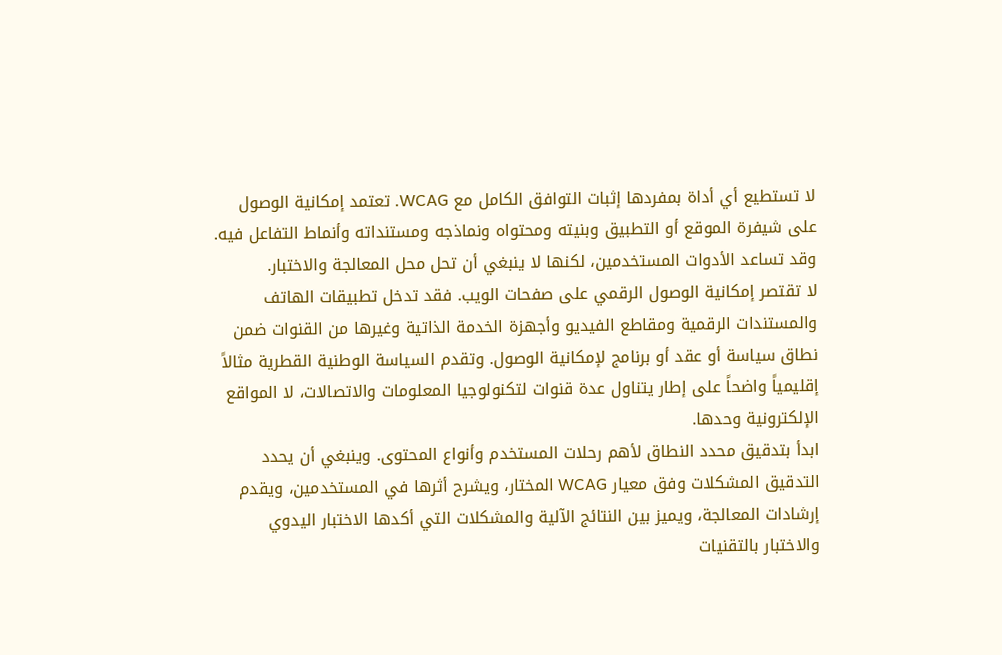لا تستطيع أي أداة بمفردها إثبات التوافق الكامل مع WCAG. تعتمد إمكانية الوصول على شيفرة الموقع أو التطبيق وبنيته ومحتواه ونماذجه ومستنداته وأنماط التفاعل فيه. وقد تساعد الأدوات المستخدمين، لكنها لا ينبغي أن تحل محل المعالجة والاختبار.
لا تقتصر إمكانية الوصول الرقمي على صفحات الويب. فقد تدخل تطبيقات الهاتف والمستندات الرقمية ومقاطع الفيديو وأجهزة الخدمة الذاتية وغيرها من القنوات ضمن نطاق سياسة أو عقد أو برنامج لإمكانية الوصول. وتقدم السياسة الوطنية القطرية مثالاً إقليمياً واضحاً على إطار يتناول عدة قنوات لتكنولوجيا المعلومات والاتصالات، لا المواقع الإلكترونية وحدها.
ابدأ بتدقيق محدد النطاق لأهم رحلات المستخدم وأنواع المحتوى. وينبغي أن يحدد التدقيق المشكلات وفق معيار WCAG المختار، ويشرح أثرها في المستخدمين، ويقدم إرشادات المعالجة، ويميز بين النتائج الآلية والمشكلات التي أكدها الاختبار اليدوي والاختبار بالتقنيات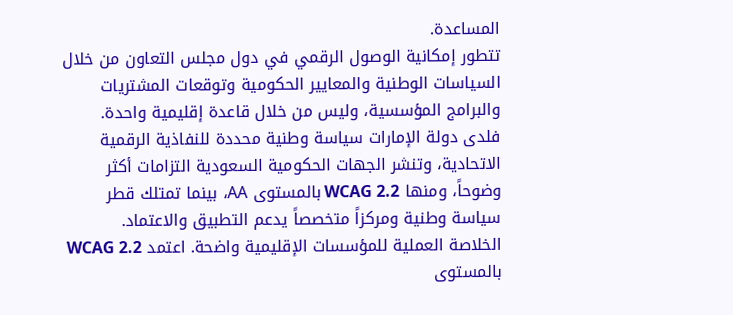المساعدة.
تتطور إمكانية الوصول الرقمي في دول مجلس التعاون من خلال السياسات الوطنية والمعايير الحكومية وتوقعات المشتريات والبرامج المؤسسية، وليس من خلال قاعدة إقليمية واحدة. فلدى دولة الإمارات سياسة وطنية محددة للنفاذية الرقمية الاتحادية، وتنشر الجهات الحكومية السعودية التزامات أكثر وضوحاً، ومنها WCAG 2.2 بالمستوى AA، بينما تمتلك قطر سياسة وطنية ومركزاً متخصصاً يدعم التطبيق والاعتماد.
الخلاصة العملية للمؤسسات الإقليمية واضحة. اعتمد WCAG 2.2 بالمستوى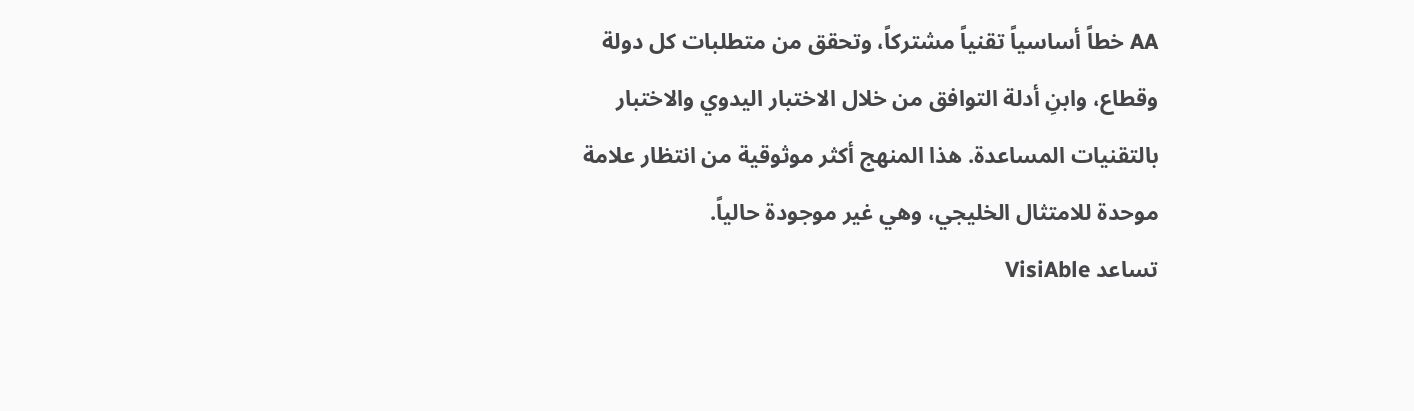AA خطاً أساسياً تقنياً مشتركاً، وتحقق من متطلبات كل دولة وقطاع، وابنِ أدلة التوافق من خلال الاختبار اليدوي والاختبار بالتقنيات المساعدة. هذا المنهج أكثر موثوقية من انتظار علامة موحدة للامتثال الخليجي، وهي غير موجودة حالياً.
تساعد VisiAble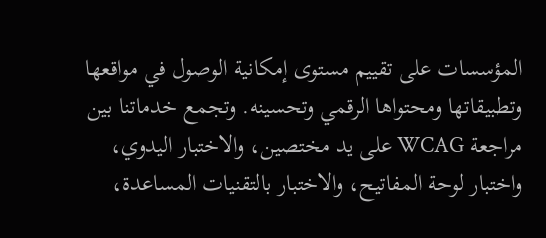المؤسسات على تقييم مستوى إمكانية الوصول في مواقعها وتطبيقاتها ومحتواها الرقمي وتحسينه. وتجمع خدماتنا بين مراجعة WCAG على يد مختصين، والاختبار اليدوي، واختبار لوحة المفاتيح، والاختبار بالتقنيات المساعدة،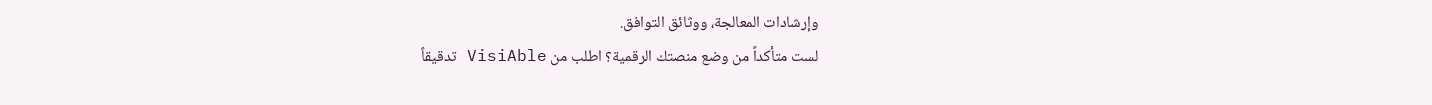وإرشادات المعالجة، ووثائق التوافق.
لست متأكداً من وضع منصتك الرقمية؟ اطلب من VisiAble تدقيقاً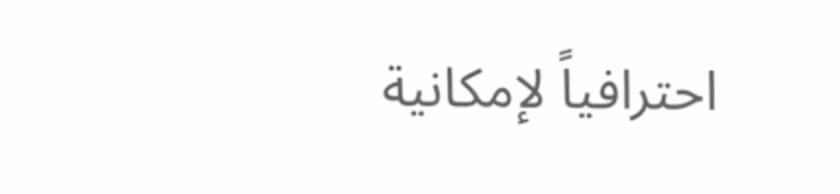احترافياً لإمكانية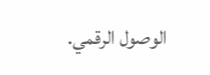الوصول الرقمي.